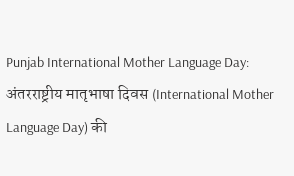Punjab International Mother Language Day: अंतरराष्ट्रीय मातृभाषा दिवस (International Mother Language Day) की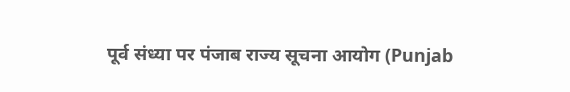पूर्व संध्या पर पंजाब राज्य सूचना आयोग (Punjab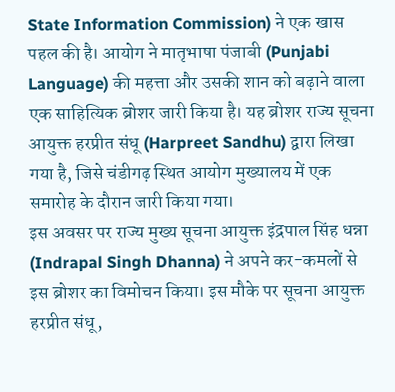State Information Commission) ने एक खास पहल की है। आयोग ने मातृभाषा पंजाबी (Punjabi Language) की महत्ता और उसकी शान को बढ़ाने वाला एक साहित्यिक ब्रोशर जारी किया है। यह ब्रोशर राज्य सूचना आयुक्त हरप्रीत संधू (Harpreet Sandhu) द्वारा लिखा गया है, जिसे चंडीगढ़ स्थित आयोग मुख्यालय में एक समारोह के दौरान जारी किया गया।
इस अवसर पर राज्य मुख्य सूचना आयुक्त इंद्रपाल सिंह धन्ना (Indrapal Singh Dhanna) ने अपने कर-कमलों से इस ब्रोशर का विमोचन किया। इस मौके पर सूचना आयुक्त हरप्रीत संधू,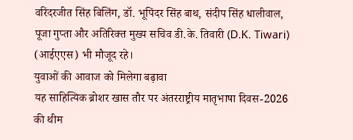वरिंदरजीत सिंह बिलिंग, डॉ. भूपिंदर सिंह बाथ, संदीप सिंह धालीवाल, पूजा गुप्ता और अतिरिक्त मुख्य सचिव डी.के. तिवारी (D.K. Tiwari) (आईएएस) भी मौजूद रहे।
युवाओं की आवाज को मिलेगा बढ़ावा
यह साहित्यिक ब्रोशर खास तौर पर अंतरराष्ट्रीय मातृभाषा दिवस-2026 की थीम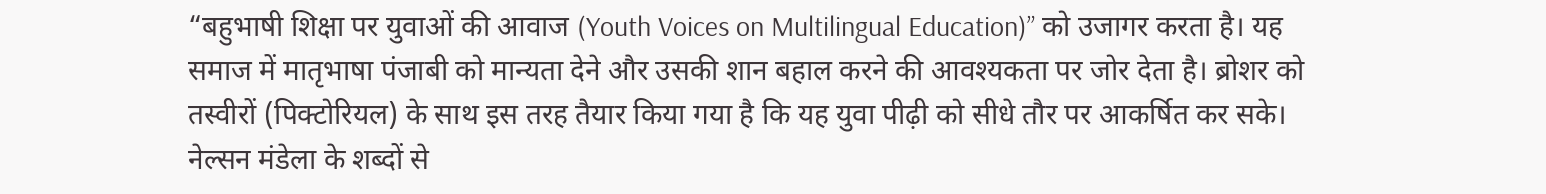“बहुभाषी शिक्षा पर युवाओं की आवाज (Youth Voices on Multilingual Education)” को उजागर करता है। यह समाज में मातृभाषा पंजाबी को मान्यता देने और उसकी शान बहाल करने की आवश्यकता पर जोर देता है। ब्रोशर को तस्वीरों (पिक्टोरियल) के साथ इस तरह तैयार किया गया है कि यह युवा पीढ़ी को सीधे तौर पर आकर्षित कर सके।
नेल्सन मंडेला के शब्दों से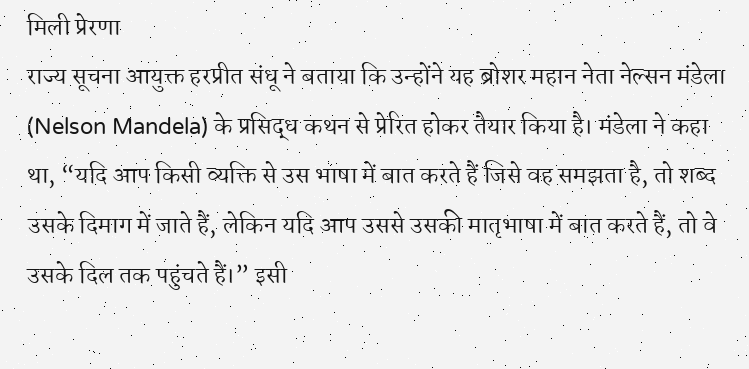मिली प्रेरणा
राज्य सूचना आयुक्त हरप्रीत संधू ने बताया कि उन्होंने यह ब्रोशर महान नेता नेल्सन मंडेला (Nelson Mandela) के प्रसिद्ध कथन से प्रेरित होकर तैयार किया है। मंडेला ने कहा था, “यदि आप किसी व्यक्ति से उस भाषा में बात करते हैं जिसे वह समझता है, तो शब्द उसके दिमाग में जाते हैं, लेकिन यदि आप उससे उसकी मातृभाषा में बात करते हैं, तो वे उसके दिल तक पहुंचते हैं।” इसी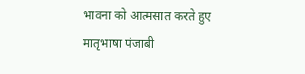भावना को आत्मसात करते हुए मातृभाषा पंजाबी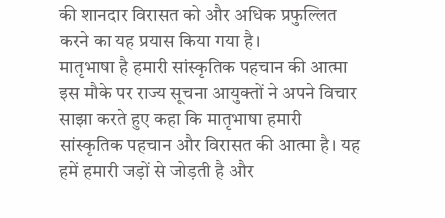की शानदार विरासत को और अधिक प्रफुल्लित करने का यह प्रयास किया गया है।
मातृभाषा है हमारी सांस्कृतिक पहचान की आत्मा
इस मौके पर राज्य सूचना आयुक्तों ने अपने विचार साझा करते हुए कहा कि मातृभाषा हमारी सांस्कृतिक पहचान और विरासत की आत्मा है। यह हमें हमारी जड़ों से जोड़ती है और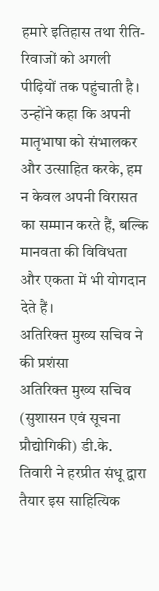हमारे इतिहास तथा रीति-रिवाजों को अगली पीढ़ियों तक पहुंचाती है। उन्होंने कहा कि अपनी मातृभाषा को संभालकर और उत्साहित करके, हम न केवल अपनी विरासत का सम्मान करते हैं, बल्कि मानवता की विविधता और एकता में भी योगदान देते हैं।
अतिरिक्त मुख्य सचिव ने की प्रशंसा
अतिरिक्त मुख्य सचिव (सुशासन एवं सूचना प्रौद्योगिकी) डी.के. तिवारी ने हरप्रीत संधू द्वारा तैयार इस साहित्यिक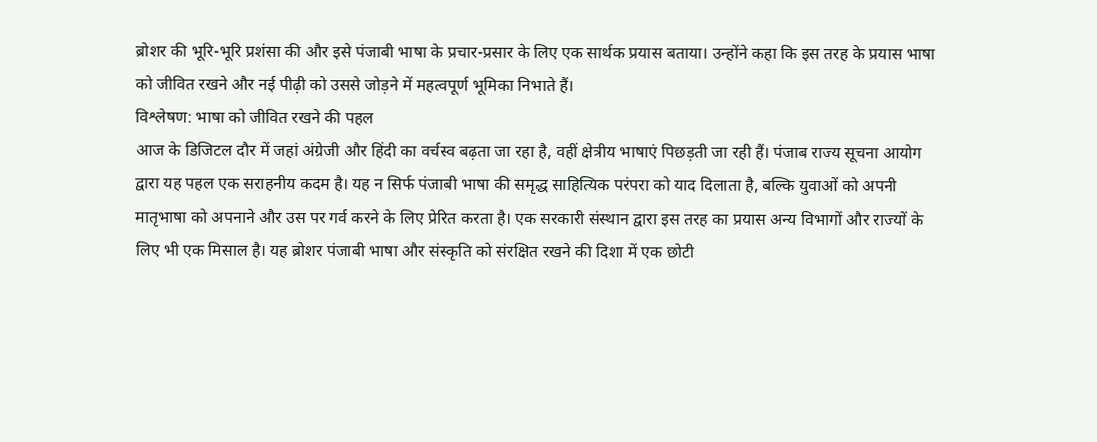ब्रोशर की भूरि-भूरि प्रशंसा की और इसे पंजाबी भाषा के प्रचार-प्रसार के लिए एक सार्थक प्रयास बताया। उन्होंने कहा कि इस तरह के प्रयास भाषा को जीवित रखने और नई पीढ़ी को उससे जोड़ने में महत्वपूर्ण भूमिका निभाते हैं।
विश्लेषण: भाषा को जीवित रखने की पहल
आज के डिजिटल दौर में जहां अंग्रेजी और हिंदी का वर्चस्व बढ़ता जा रहा है, वहीं क्षेत्रीय भाषाएं पिछड़ती जा रही हैं। पंजाब राज्य सूचना आयोग द्वारा यह पहल एक सराहनीय कदम है। यह न सिर्फ पंजाबी भाषा की समृद्ध साहित्यिक परंपरा को याद दिलाता है, बल्कि युवाओं को अपनी मातृभाषा को अपनाने और उस पर गर्व करने के लिए प्रेरित करता है। एक सरकारी संस्थान द्वारा इस तरह का प्रयास अन्य विभागों और राज्यों के लिए भी एक मिसाल है। यह ब्रोशर पंजाबी भाषा और संस्कृति को संरक्षित रखने की दिशा में एक छोटी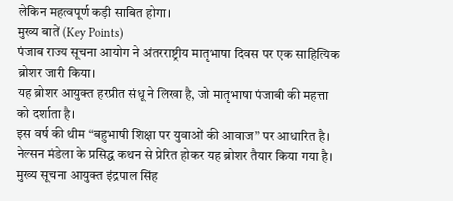लेकिन महत्वपूर्ण कड़ी साबित होगा।
मुख्य बातें (Key Points)
पंजाब राज्य सूचना आयोग ने अंतरराष्ट्रीय मातृभाषा दिवस पर एक साहित्यिक ब्रोशर जारी किया।
यह ब्रोशर आयुक्त हरप्रीत संधू ने लिखा है, जो मातृभाषा पंजाबी की महत्ता को दर्शाता है।
इस वर्ष की थीम “बहुभाषी शिक्षा पर युवाओं की आवाज” पर आधारित है।
नेल्सन मंडेला के प्रसिद्ध कथन से प्रेरित होकर यह ब्रोशर तैयार किया गया है।
मुख्य सूचना आयुक्त इंद्रपाल सिंह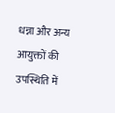धन्ना और अन्य आयुक्तों की उपस्थिति में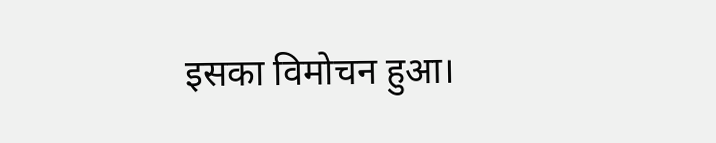इसका विमोचन हुआ।